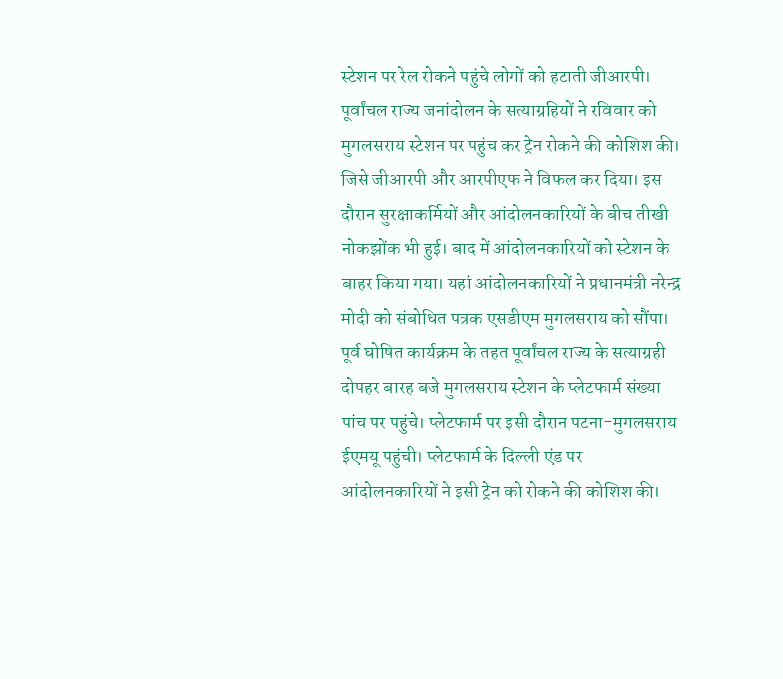स्टेशन पर रेल रोकने पहुंचे लोगों को हटाती जीआरपी।
पूर्वांचल राज्य जनांदोलन के सत्याग्रहियों ने रविवार को मुगलसराय स्टेशन पर पहुंच कर ट्रेन रोकने की कोशिश की। जिसे जीआरपी और आरपीएफ ने विफल कर दिया। इस दौरान सुरक्षाकर्मियों और आंदोलनकारियों के बीच तीखी नोकझोंक भी हुई। बाद में आंदोलनकारियों को स्टेशन के बाहर किया गया। यहां आंदोलनकारियों ने प्रधानमंत्री नरेन्द्र मोदी को संबोधित पत्रक एसडीएम मुगलसराय को सौंपा।
पूर्व घोषित कार्यक्रम के तहत पूर्वांचल राज्य के सत्याग्रही दोपहर बारह बजे मुगलसराय स्टेशन के प्लेटफार्म संख्या पांच पर पहुंचे। प्लेटफार्म पर इसी दौरान पटना-मुगलसराय ईएमयू पहुंची। प्लेटफार्म के दिल्ली एंड पर आंदोलनकारियों ने इसी ट्रेन को रोकने की कोशिश की।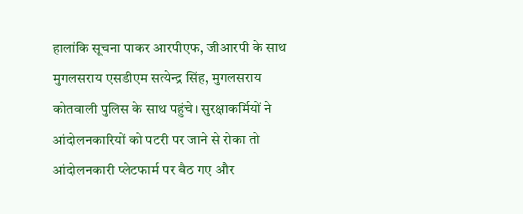हालांकि सूचना पाकर आरपीएफ, जीआरपी के साथ मुगलसराय एसडीएम सत्येन्द्र सिंह, मुगलसराय कोतवाली पुलिस के साथ पहुंचे। सुरक्षाकर्मियों ने आंदोलनकारियों को पटरी पर जाने से रोका तो आंदोलनकारी प्लेटफार्म पर बैठ गए और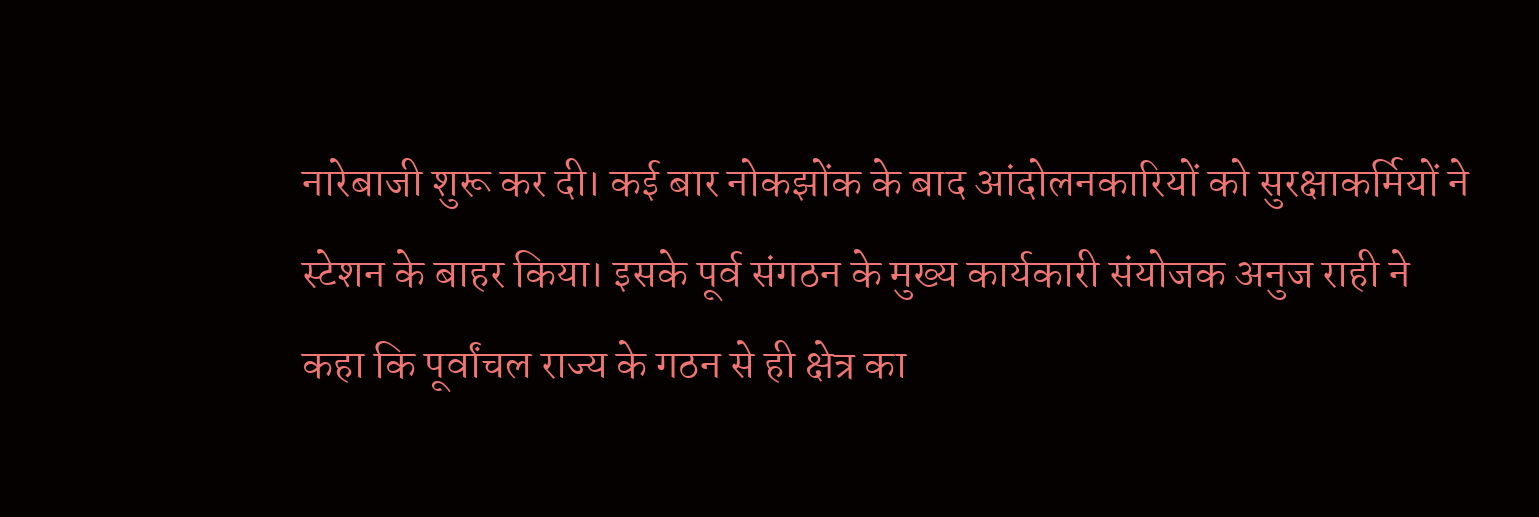नारेबाजी शुरू कर दी। कई बार नोकझोंक के बाद आंदोलनकारियों को सुरक्षाकर्मियों ने स्टेशन के बाहर किया। इसके पूर्व संगठन के मुख्य कार्यकारी संयोजक अनुज राही ने कहा कि पूर्वांचल राज्य के गठन से ही क्षेत्र का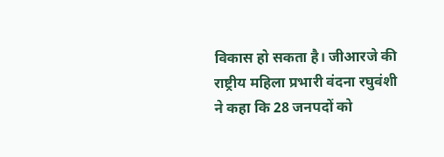विकास हो सकता है। जीआरजे की राष्ट्रीय महिला प्रभारी वंदना रघुवंशी ने कहा कि 28 जनपदों को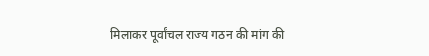मिलाकर पूर्वांचल राज्य गठन की मांग की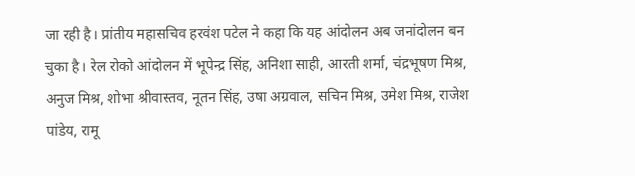जा रही है। प्रांतीय महासचिव हरवंश पटेल ने कहा कि यह आंदोलन अब जनांदोलन बन चुका है। रेल रोको आंदोलन में भूपेन्द्र सिंह, अनिशा साही, आरती शर्मा, चंद्रभूषण मिश्र, अनुज मिश्र, शोभा श्रीवास्तव, नूतन सिंह, उषा अग्रवाल, सचिन मिश्र, उमेश मिश्र, राजेश पांडेय, रामू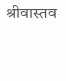श्रीवास्तव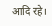आदि रहे।